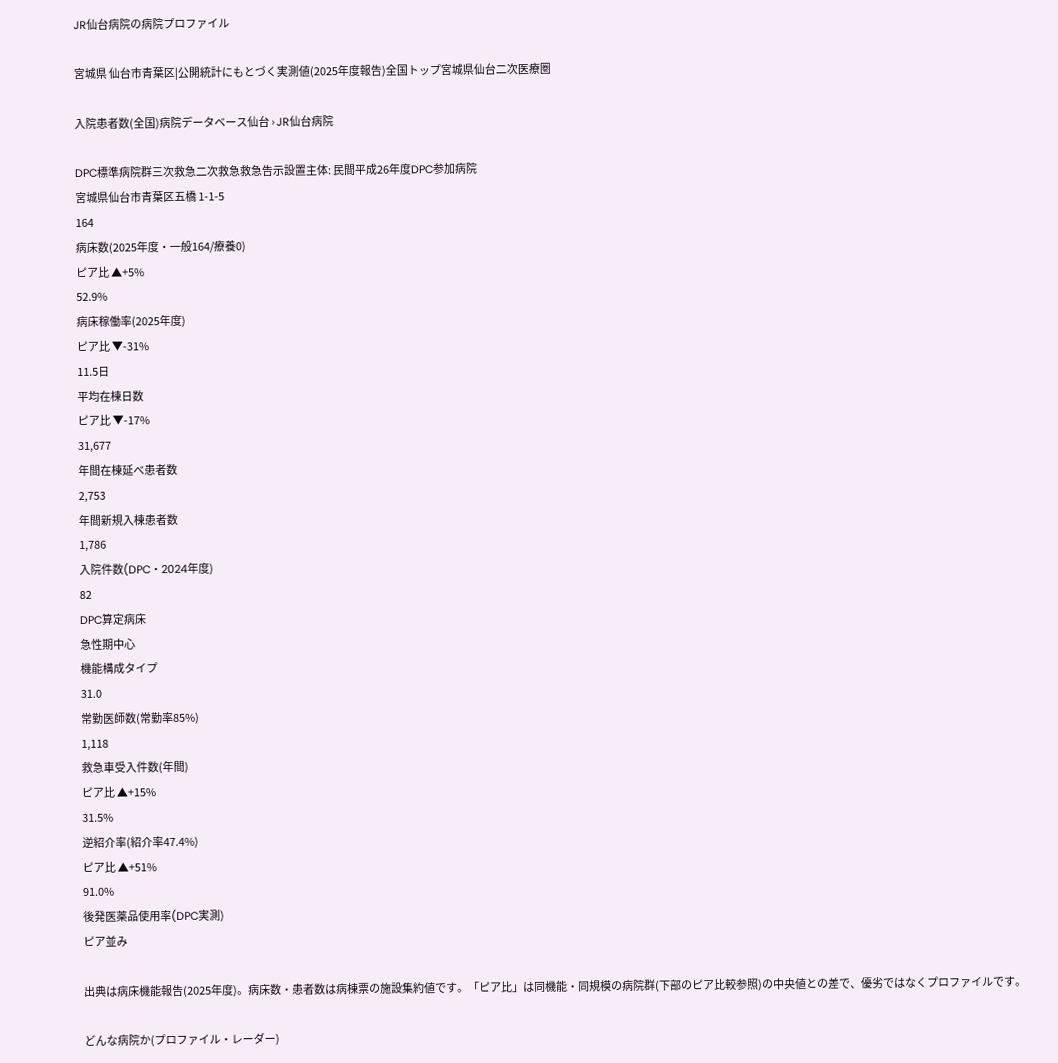JR仙台病院の病院プロファイル

宮城県 仙台市青葉区|公開統計にもとづく実測値(2025年度報告)全国トップ宮城県仙台二次医療圏

入院患者数(全国)病院データベース仙台 › JR仙台病院

DPC標準病院群三次救急二次救急救急告示設置主体: 民間平成26年度DPC参加病院
宮城県仙台市青葉区五橋 1-1-5
164
病床数(2025年度・一般164/療養0)
ピア比 ▲+5%
52.9%
病床稼働率(2025年度)
ピア比 ▼-31%
11.5日
平均在棟日数
ピア比 ▼-17%
31,677
年間在棟延べ患者数
2,753
年間新規入棟患者数
1,786
入院件数(DPC・2024年度)
82
DPC算定病床
急性期中心
機能構成タイプ
31.0
常勤医師数(常勤率85%)
1,118
救急車受入件数(年間)
ピア比 ▲+15%
31.5%
逆紹介率(紹介率47.4%)
ピア比 ▲+51%
91.0%
後発医薬品使用率(DPC実測)
ピア並み

出典は病床機能報告(2025年度)。病床数・患者数は病棟票の施設集約値です。「ピア比」は同機能・同規模の病院群(下部のピア比較参照)の中央値との差で、優劣ではなくプロファイルです。

どんな病院か(プロファイル・レーダー)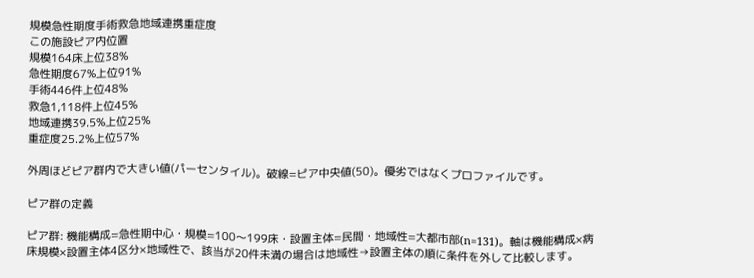規模急性期度手術救急地域連携重症度
この施設ピア内位置
規模164床上位38%
急性期度67%上位91%
手術446件上位48%
救急1,118件上位45%
地域連携39.5%上位25%
重症度25.2%上位57%

外周ほどピア群内で大きい値(パーセンタイル)。破線=ピア中央値(50)。優劣ではなくプロファイルです。

ピア群の定義

ピア群: 機能構成=急性期中心・規模=100〜199床・設置主体=民間・地域性=大都市部(n=131)。軸は機能構成×病床規模×設置主体4区分×地域性で、該当が20件未満の場合は地域性→設置主体の順に条件を外して比較します。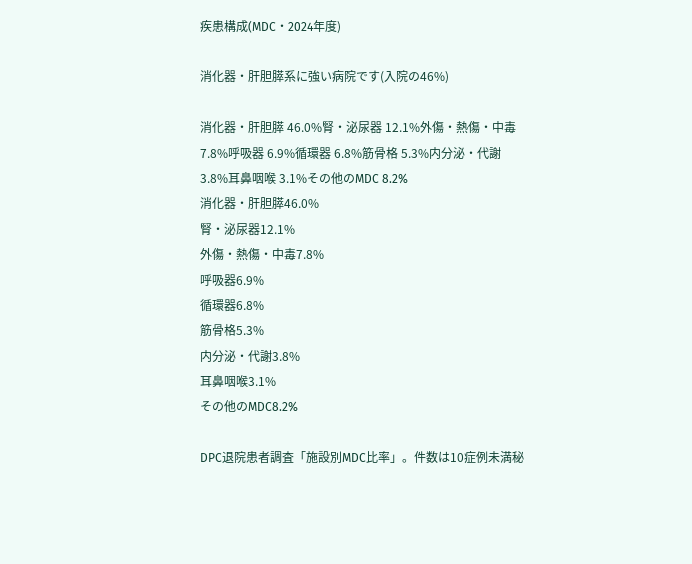疾患構成(MDC・2024年度)

消化器・肝胆膵系に強い病院です(入院の46%)

消化器・肝胆膵 46.0%腎・泌尿器 12.1%外傷・熱傷・中毒 7.8%呼吸器 6.9%循環器 6.8%筋骨格 5.3%内分泌・代謝 3.8%耳鼻咽喉 3.1%その他のMDC 8.2%
消化器・肝胆膵46.0%
腎・泌尿器12.1%
外傷・熱傷・中毒7.8%
呼吸器6.9%
循環器6.8%
筋骨格5.3%
内分泌・代謝3.8%
耳鼻咽喉3.1%
その他のMDC8.2%

DPC退院患者調査「施設別MDC比率」。件数は10症例未満秘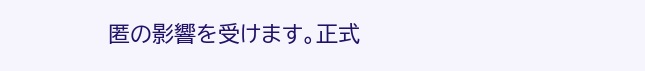匿の影響を受けます。正式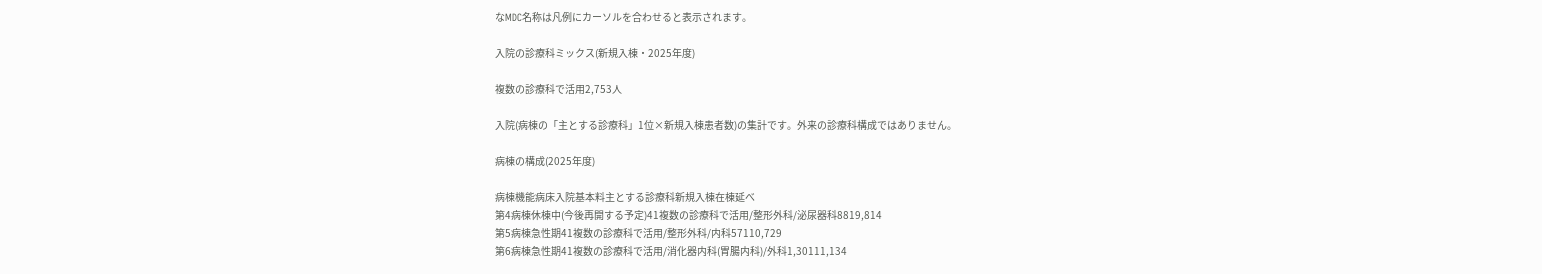なMDC名称は凡例にカーソルを合わせると表示されます。

入院の診療科ミックス(新規入棟・2025年度)

複数の診療科で活用2,753人

入院(病棟の「主とする診療科」1位×新規入棟患者数)の集計です。外来の診療科構成ではありません。

病棟の構成(2025年度)

病棟機能病床入院基本料主とする診療科新規入棟在棟延べ
第4病棟休棟中(今後再開する予定)41複数の診療科で活用/整形外科/泌尿器科8819,814
第5病棟急性期41複数の診療科で活用/整形外科/内科57110,729
第6病棟急性期41複数の診療科で活用/消化器内科(胃腸内科)/外科1,30111,134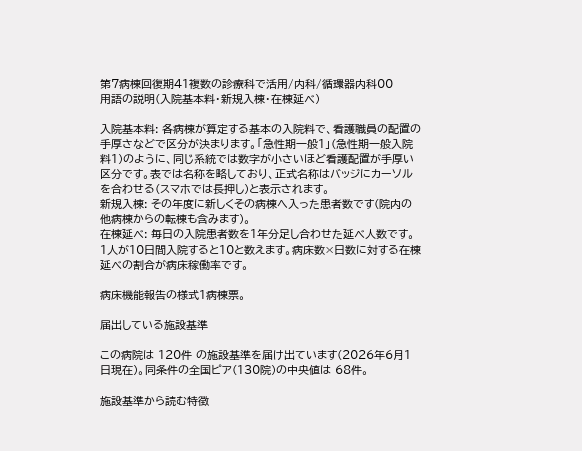第7病棟回復期41複数の診療科で活用/内科/循環器内科00
用語の説明(入院基本料・新規入棟・在棟延べ)

入院基本料: 各病棟が算定する基本の入院料で、看護職員の配置の手厚さなどで区分が決まります。「急性期一般1」(急性期一般入院料1)のように、同じ系統では数字が小さいほど看護配置が手厚い区分です。表では名称を略しており、正式名称はバッジにカーソルを合わせる(スマホでは長押し)と表示されます。
新規入棟: その年度に新しくその病棟へ入った患者数です(院内の他病棟からの転棟も含みます)。
在棟延べ: 毎日の入院患者数を1年分足し合わせた延べ人数です。1人が10日間入院すると10と数えます。病床数×日数に対する在棟延べの割合が病床稼働率です。

病床機能報告の様式1病棟票。

届出している施設基準

この病院は 120件 の施設基準を届け出ています(2026年6月1日現在)。同条件の全国ピア(130院)の中央値は 68件。

施設基準から読む特徴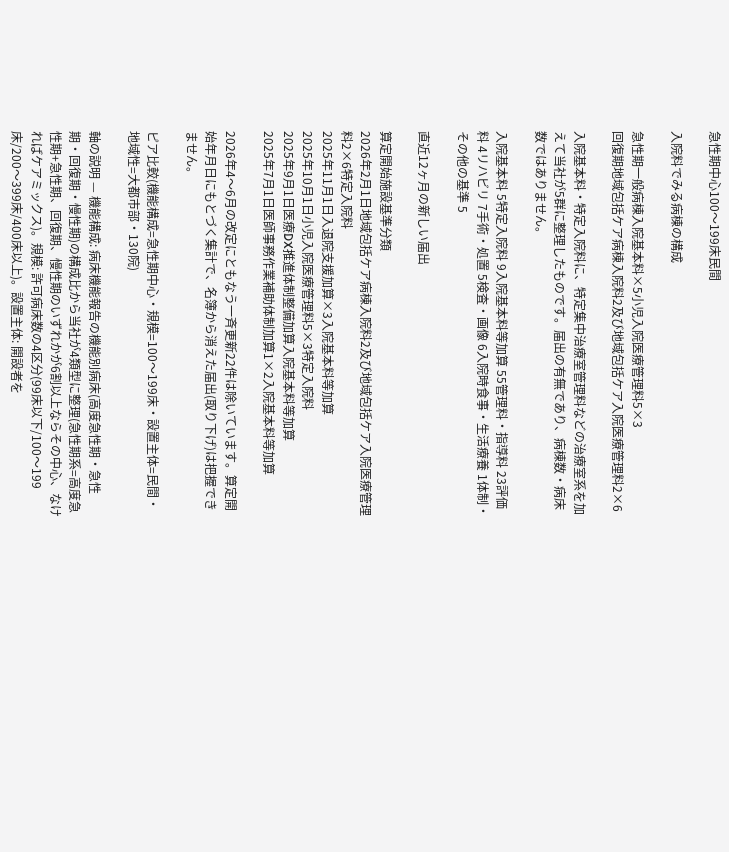急性期中心100〜199床民間

入院料でみる病棟の構成

急性期一般病棟入院基本料×5小児入院医療管理料5×3
回復期地域包括ケア病棟入院料2及び地域包括ケア入院医療管理料2×6

入院基本料・特定入院料に、特定集中治療室管理料などの治療室系を加えて当社が5群に整理したものです。届出の有無であり、病棟数・病床数ではありません。

入院基本料 5特定入院料 9入院基本料等加算 55管理料・指導料 23評価料 4リハビリ 7手術・処置 5検査・画像 6入院時食事・生活療養 1体制・その他の基準 5

直近12ヶ月の新しい届出

算定開始施設基準分類
2026年2月1日地域包括ケア病棟入院料2及び地域包括ケア入院医療管理料2×6特定入院料
2025年11月1日入退院支援加算×3入院基本料等加算
2025年10月1日小児入院医療管理料5×3特定入院料
2025年9月1日医療DX推進体制整備加算入院基本料等加算
2025年7月1日医師事務作業補助体制加算1×2入院基本料等加算

2026年4〜6月の改定にともなう一斉更新22件は除いています。算定開始年月日にもとづく集計で、名簿から消えた届出(取り下げ)は把握できません。

ピア比較(機能構成=急性期中心・規模=100〜199床・設置主体=民間・地域性=大都市部・130院)

軸の説明 — 機能構成: 病床機能報告の機能別病床(高度急性期・急性期・回復期・慢性期)の構成比から当社が4類型に整理(急性期系=高度急性期+急性期、回復期、慢性期のいずれかが6割以上ならその中心、なければケアミックス)。規模: 許可病床数の4区分(99床以下/100〜199床/200〜399床/400床以上)。設置主体: 開設者を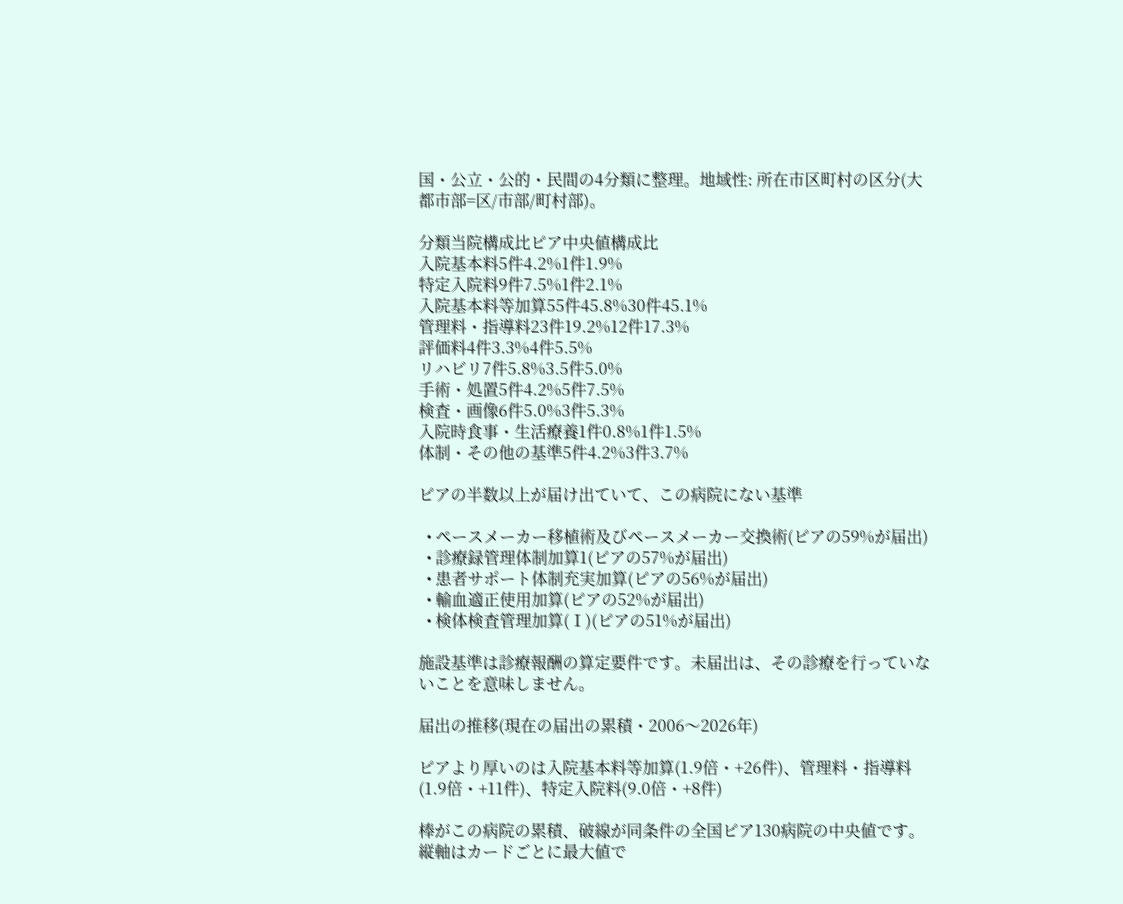国・公立・公的・民間の4分類に整理。地域性: 所在市区町村の区分(大都市部=区/市部/町村部)。

分類当院構成比ピア中央値構成比
入院基本料5件4.2%1件1.9%
特定入院料9件7.5%1件2.1%
入院基本料等加算55件45.8%30件45.1%
管理料・指導料23件19.2%12件17.3%
評価料4件3.3%4件5.5%
リハビリ7件5.8%3.5件5.0%
手術・処置5件4.2%5件7.5%
検査・画像6件5.0%3件5.3%
入院時食事・生活療養1件0.8%1件1.5%
体制・その他の基準5件4.2%3件3.7%

ピアの半数以上が届け出ていて、この病院にない基準

  • ペースメーカー移植術及びペースメーカー交換術(ピアの59%が届出)
  • 診療録管理体制加算1(ピアの57%が届出)
  • 患者サポート体制充実加算(ピアの56%が届出)
  • 輸血適正使用加算(ピアの52%が届出)
  • 検体検査管理加算(Ⅰ)(ピアの51%が届出)

施設基準は診療報酬の算定要件です。未届出は、その診療を行っていないことを意味しません。

届出の推移(現在の届出の累積・2006〜2026年)

ピアより厚いのは入院基本料等加算(1.9倍・+26件)、管理料・指導料(1.9倍・+11件)、特定入院料(9.0倍・+8件)

棒がこの病院の累積、破線が同条件の全国ピア130病院の中央値です。縦軸はカードごとに最大値で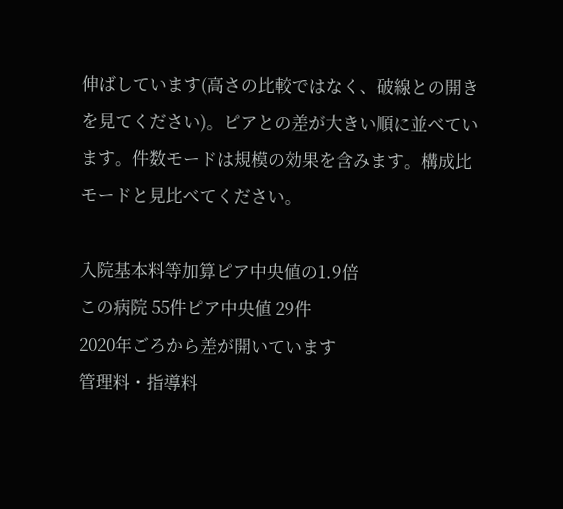伸ばしています(高さの比較ではなく、破線との開きを見てください)。ピアとの差が大きい順に並べています。件数モードは規模の効果を含みます。構成比モードと見比べてください。

入院基本料等加算ピア中央値の1.9倍
この病院 55件ピア中央値 29件
2020年ごろから差が開いています
管理料・指導料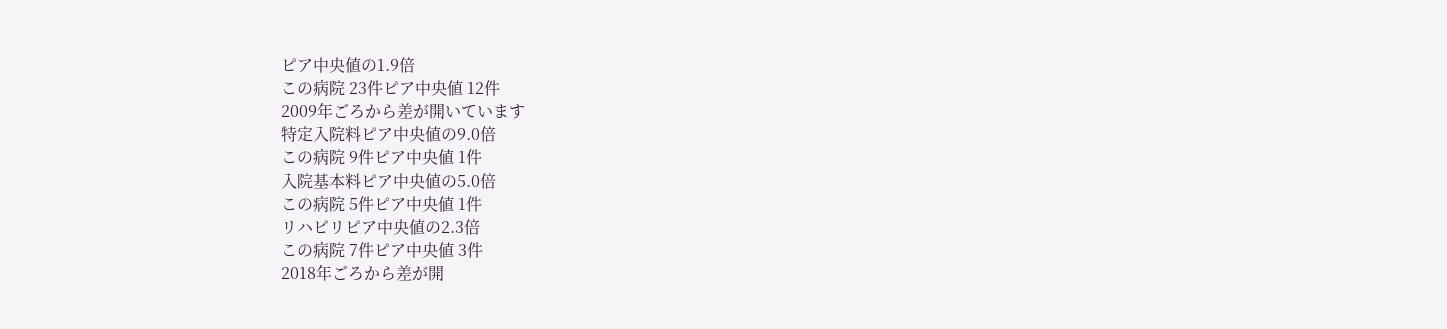ピア中央値の1.9倍
この病院 23件ピア中央値 12件
2009年ごろから差が開いています
特定入院料ピア中央値の9.0倍
この病院 9件ピア中央値 1件
入院基本料ピア中央値の5.0倍
この病院 5件ピア中央値 1件
リハビリピア中央値の2.3倍
この病院 7件ピア中央値 3件
2018年ごろから差が開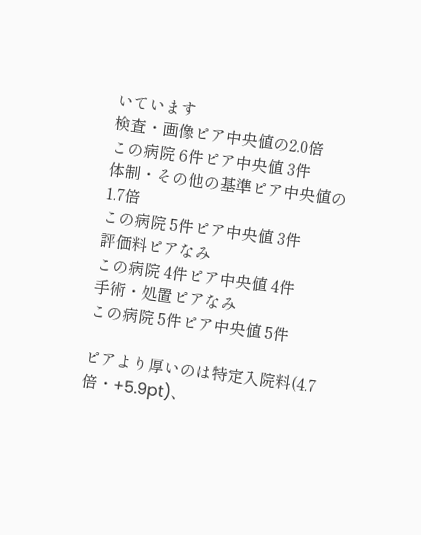いています
検査・画像ピア中央値の2.0倍
この病院 6件ピア中央値 3件
体制・その他の基準ピア中央値の1.7倍
この病院 5件ピア中央値 3件
評価料ピアなみ
この病院 4件ピア中央値 4件
手術・処置ピアなみ
この病院 5件ピア中央値 5件

ピアより厚いのは特定入院料(4.7倍・+5.9pt)、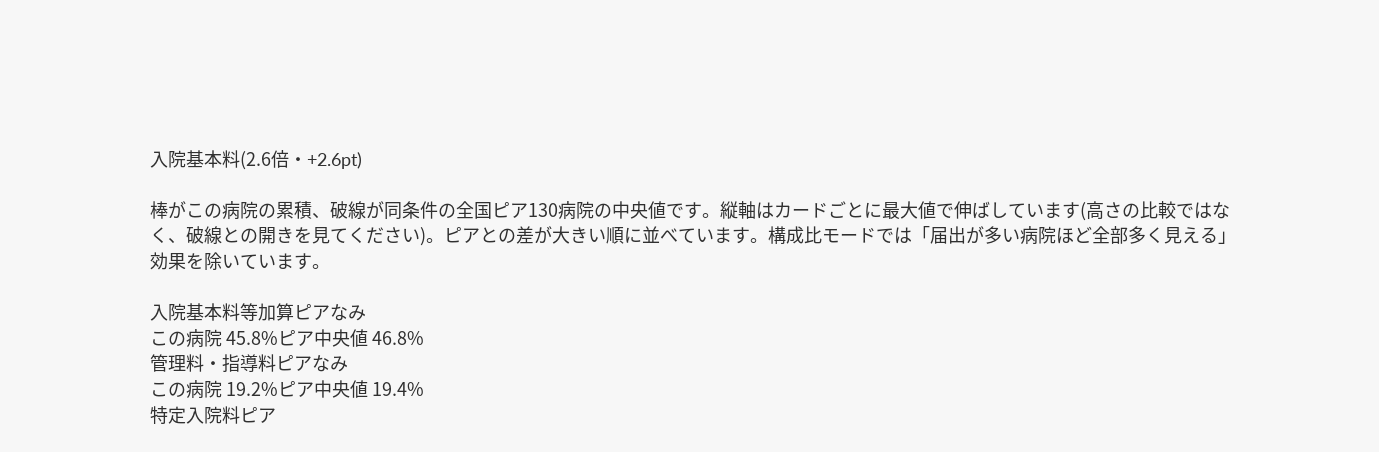入院基本料(2.6倍・+2.6pt)

棒がこの病院の累積、破線が同条件の全国ピア130病院の中央値です。縦軸はカードごとに最大値で伸ばしています(高さの比較ではなく、破線との開きを見てください)。ピアとの差が大きい順に並べています。構成比モードでは「届出が多い病院ほど全部多く見える」効果を除いています。

入院基本料等加算ピアなみ
この病院 45.8%ピア中央値 46.8%
管理料・指導料ピアなみ
この病院 19.2%ピア中央値 19.4%
特定入院料ピア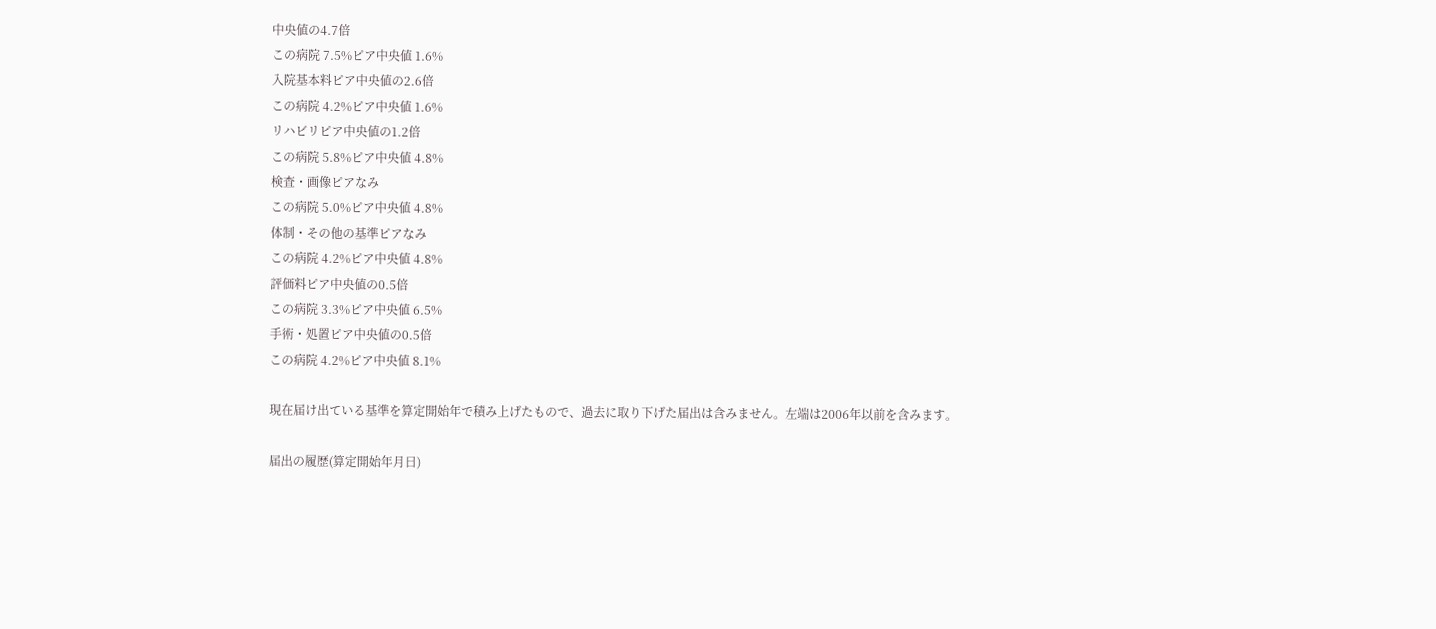中央値の4.7倍
この病院 7.5%ピア中央値 1.6%
入院基本料ピア中央値の2.6倍
この病院 4.2%ピア中央値 1.6%
リハビリピア中央値の1.2倍
この病院 5.8%ピア中央値 4.8%
検査・画像ピアなみ
この病院 5.0%ピア中央値 4.8%
体制・その他の基準ピアなみ
この病院 4.2%ピア中央値 4.8%
評価料ピア中央値の0.5倍
この病院 3.3%ピア中央値 6.5%
手術・処置ピア中央値の0.5倍
この病院 4.2%ピア中央値 8.1%

現在届け出ている基準を算定開始年で積み上げたもので、過去に取り下げた届出は含みません。左端は2006年以前を含みます。

届出の履歴(算定開始年月日)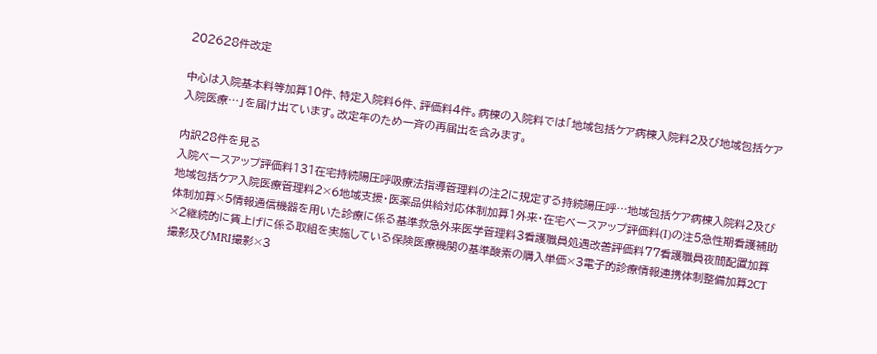202628件改定

中心は入院基本料等加算10件、特定入院料6件、評価料4件。病棟の入院料では「地域包括ケア病棟入院料2及び地域包括ケア入院医療…」を届け出ています。改定年のため一斉の再届出を含みます。

内訳28件を見る
入院ベースアップ評価料131在宅持続陽圧呼吸療法指導管理料の注2に規定する持続陽圧呼…地域包括ケア病棟入院料2及び地域包括ケア入院医療管理料2×6地域支援・医薬品供給対応体制加算1外来・在宅ベースアップ評価料(I)の注5急性期看護補助体制加算×5情報通信機器を用いた診療に係る基準救急外来医学管理料3看護職員処遇改善評価料77看護職員夜間配置加算×2継続的に賃上げに係る取組を実施している保険医療機関の基準酸素の購入単価×3電子的診療情報連携体制整備加算2CT撮影及びMRI撮影×3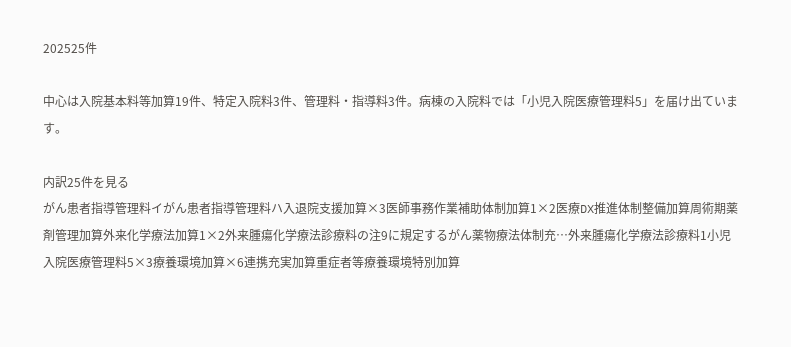202525件

中心は入院基本料等加算19件、特定入院料3件、管理料・指導料3件。病棟の入院料では「小児入院医療管理料5」を届け出ています。

内訳25件を見る
がん患者指導管理料イがん患者指導管理料ハ入退院支援加算×3医師事務作業補助体制加算1×2医療DX推進体制整備加算周術期薬剤管理加算外来化学療法加算1×2外来腫瘍化学療法診療料の注9に規定するがん薬物療法体制充…外来腫瘍化学療法診療料1小児入院医療管理料5×3療養環境加算×6連携充実加算重症者等療養環境特別加算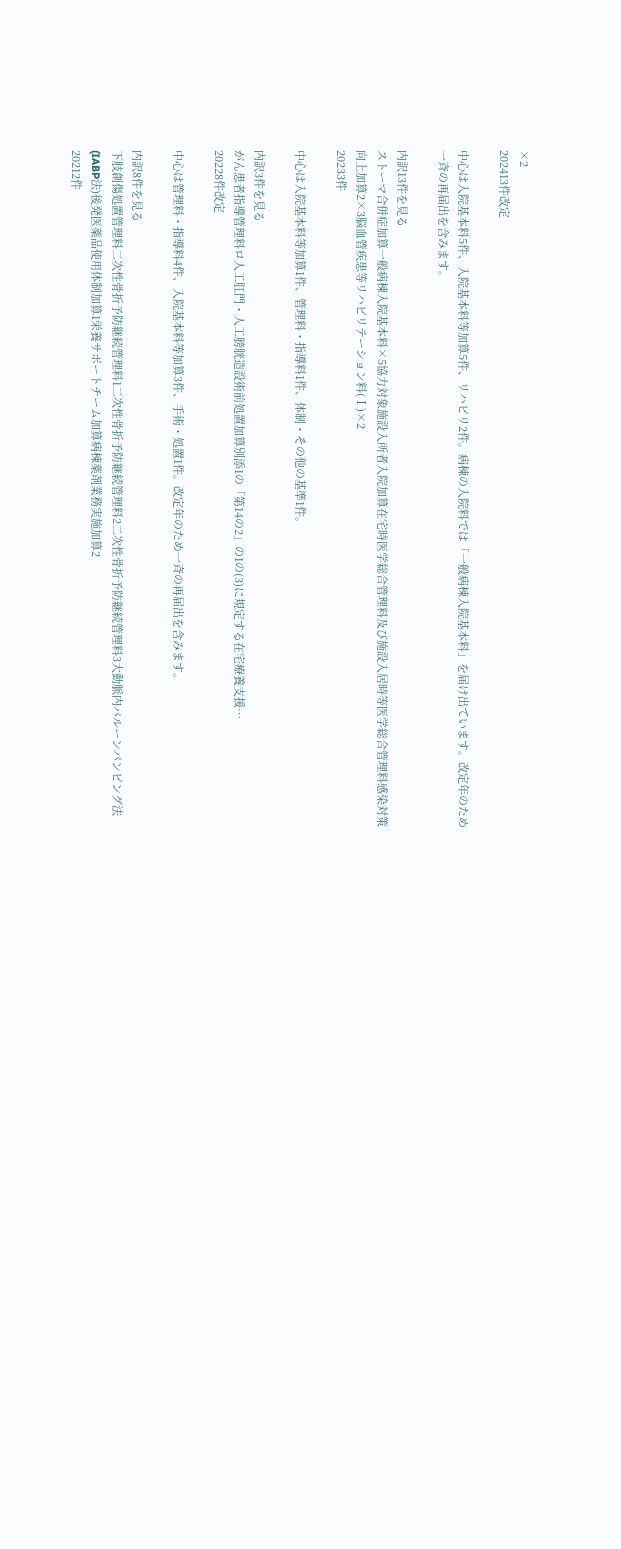×2
202413件改定

中心は入院基本料5件、入院基本料等加算5件、リハビリ2件。病棟の入院料では「一般病棟入院基本料」を届け出ています。改定年のため一斉の再届出を含みます。

内訳13件を見る
ストーマ合併症加算一般病棟入院基本料×5協力対象施設入所者入院加算在宅時医学総合管理料及び施設入居時等医学総合管理料感染対策向上加算2×3脳血管疾患等リハビリテーション料(Ⅰ)×2
20233件

中心は入院基本料等加算1件、管理料・指導料1件、体制・その他の基準1件。

内訳3件を見る
がん患者指導管理料ロ人工肛門・人工膀胱造設術前処置加算別添1の「第14の2」の1の(3)に規定する在宅療養支援…
20228件改定

中心は管理料・指導料4件、入院基本料等加算3件、手術・処置1件。改定年のため一斉の再届出を含みます。

内訳8件を見る
下肢創傷処置管理料二次性骨折予防継続管理料1二次性骨折予防継続管理料2二次性骨折予防継続管理料3大動脈内バルーンパンピング法(IABP法)後発医薬品使用体制加算1栄養サポートチーム加算病棟薬剤業務実施加算2
20212件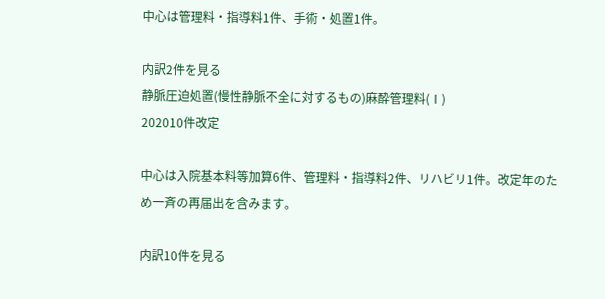中心は管理料・指導料1件、手術・処置1件。

内訳2件を見る
静脈圧迫処置(慢性静脈不全に対するもの)麻酔管理料(Ⅰ)
202010件改定

中心は入院基本料等加算6件、管理料・指導料2件、リハビリ1件。改定年のため一斉の再届出を含みます。

内訳10件を見る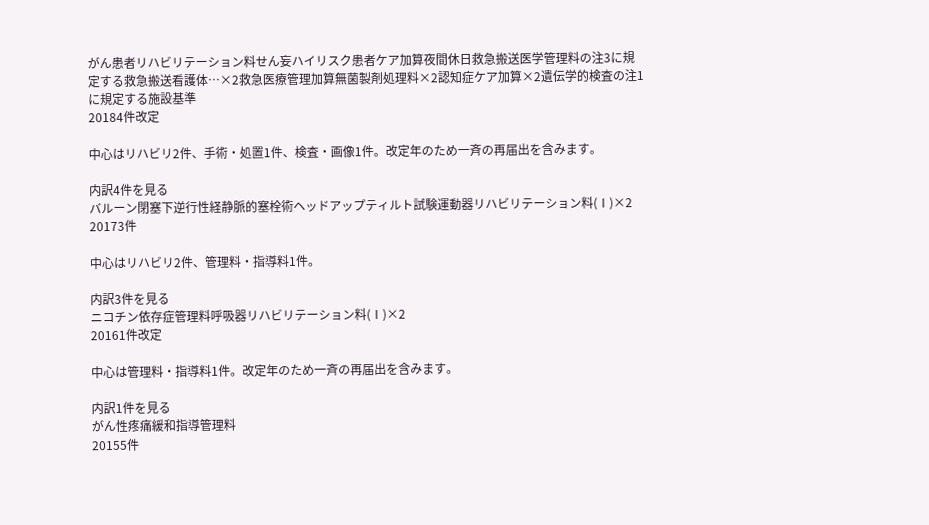がん患者リハビリテーション料せん妄ハイリスク患者ケア加算夜間休日救急搬送医学管理料の注3に規定する救急搬送看護体…×2救急医療管理加算無菌製剤処理料×2認知症ケア加算×2遺伝学的検査の注1に規定する施設基準
20184件改定

中心はリハビリ2件、手術・処置1件、検査・画像1件。改定年のため一斉の再届出を含みます。

内訳4件を見る
バルーン閉塞下逆行性経静脈的塞栓術ヘッドアップティルト試験運動器リハビリテーション料(Ⅰ)×2
20173件

中心はリハビリ2件、管理料・指導料1件。

内訳3件を見る
ニコチン依存症管理料呼吸器リハビリテーション料(Ⅰ)×2
20161件改定

中心は管理料・指導料1件。改定年のため一斉の再届出を含みます。

内訳1件を見る
がん性疼痛緩和指導管理料
20155件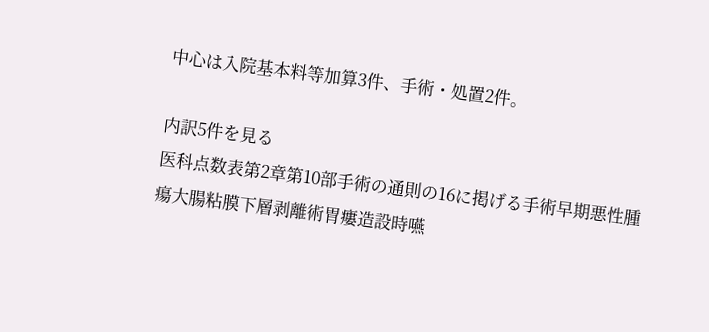中心は入院基本料等加算3件、手術・処置2件。

内訳5件を見る
医科点数表第2章第10部手術の通則の16に掲げる手術早期悪性腫瘍大腸粘膜下層剥離術胃瘻造設時嚥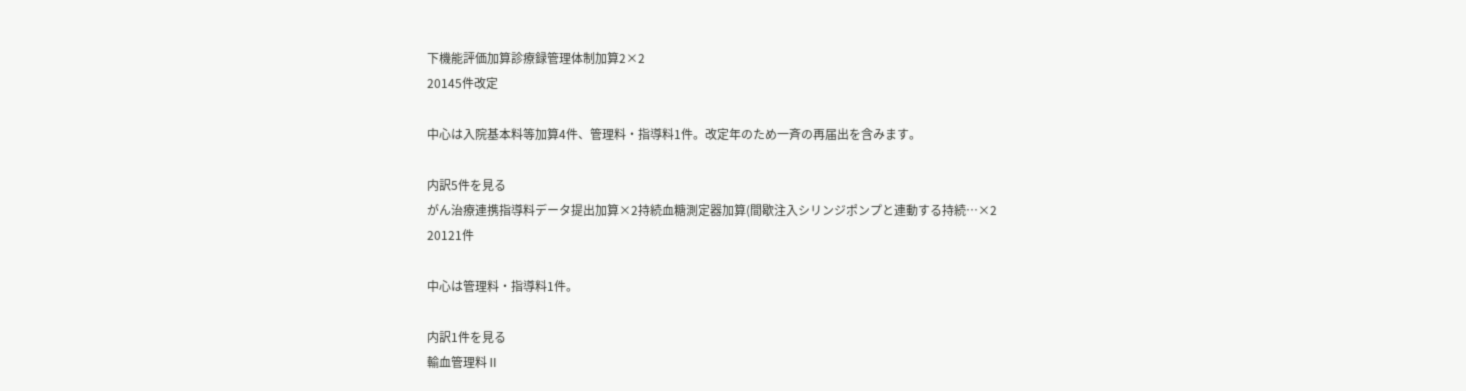下機能評価加算診療録管理体制加算2×2
20145件改定

中心は入院基本料等加算4件、管理料・指導料1件。改定年のため一斉の再届出を含みます。

内訳5件を見る
がん治療連携指導料データ提出加算×2持続血糖測定器加算(間歇注入シリンジポンプと連動する持続…×2
20121件

中心は管理料・指導料1件。

内訳1件を見る
輸血管理料Ⅱ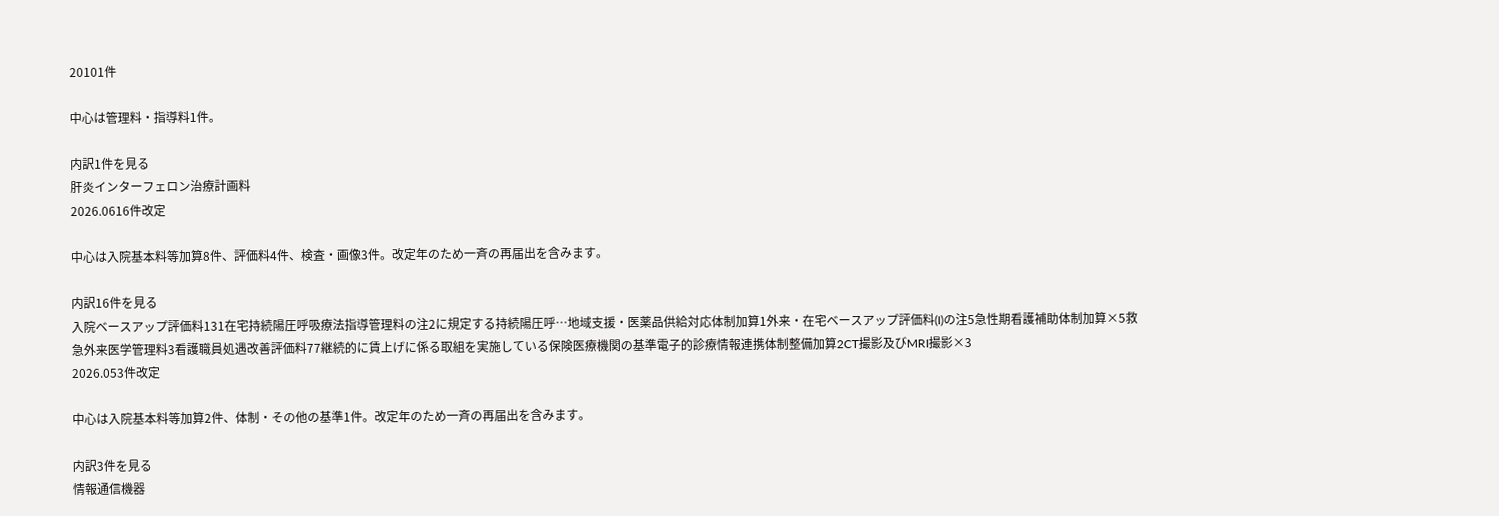20101件

中心は管理料・指導料1件。

内訳1件を見る
肝炎インターフェロン治療計画料
2026.0616件改定

中心は入院基本料等加算8件、評価料4件、検査・画像3件。改定年のため一斉の再届出を含みます。

内訳16件を見る
入院ベースアップ評価料131在宅持続陽圧呼吸療法指導管理料の注2に規定する持続陽圧呼…地域支援・医薬品供給対応体制加算1外来・在宅ベースアップ評価料(I)の注5急性期看護補助体制加算×5救急外来医学管理料3看護職員処遇改善評価料77継続的に賃上げに係る取組を実施している保険医療機関の基準電子的診療情報連携体制整備加算2CT撮影及びMRI撮影×3
2026.053件改定

中心は入院基本料等加算2件、体制・その他の基準1件。改定年のため一斉の再届出を含みます。

内訳3件を見る
情報通信機器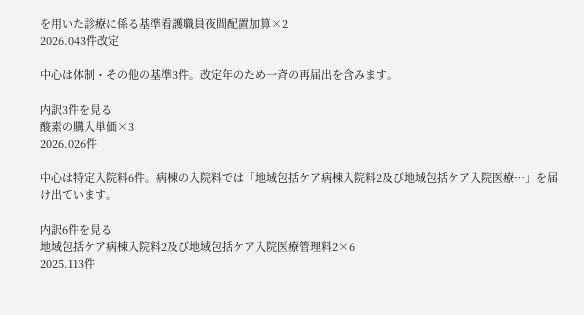を用いた診療に係る基準看護職員夜間配置加算×2
2026.043件改定

中心は体制・その他の基準3件。改定年のため一斉の再届出を含みます。

内訳3件を見る
酸素の購入単価×3
2026.026件

中心は特定入院料6件。病棟の入院料では「地域包括ケア病棟入院料2及び地域包括ケア入院医療…」を届け出ています。

内訳6件を見る
地域包括ケア病棟入院料2及び地域包括ケア入院医療管理料2×6
2025.113件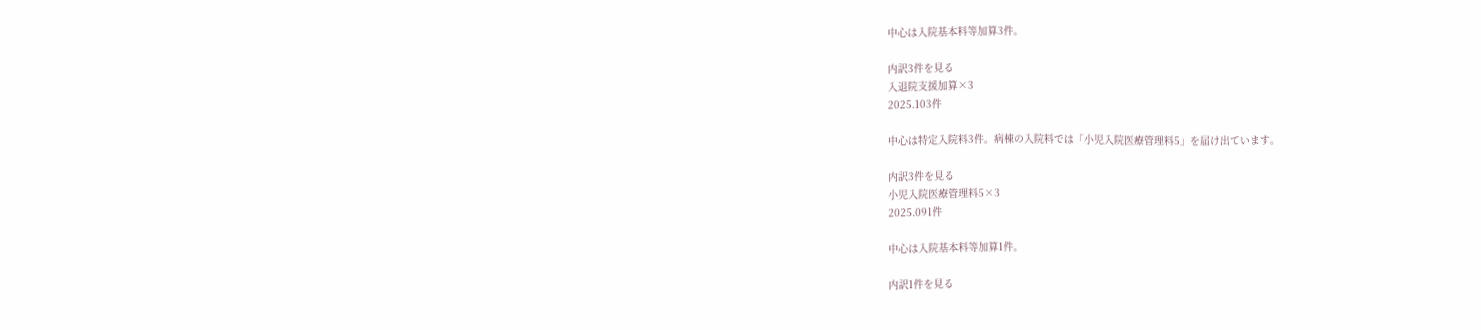中心は入院基本料等加算3件。

内訳3件を見る
入退院支援加算×3
2025.103件

中心は特定入院料3件。病棟の入院料では「小児入院医療管理料5」を届け出ています。

内訳3件を見る
小児入院医療管理料5×3
2025.091件

中心は入院基本料等加算1件。

内訳1件を見る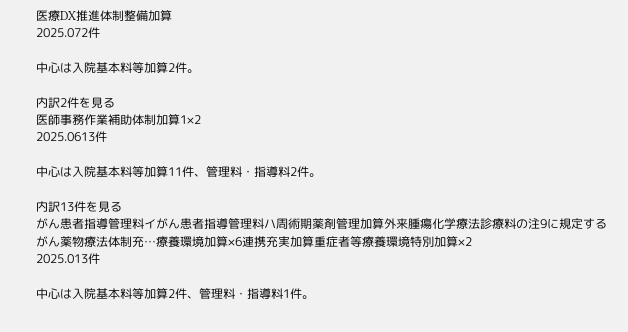医療DX推進体制整備加算
2025.072件

中心は入院基本料等加算2件。

内訳2件を見る
医師事務作業補助体制加算1×2
2025.0613件

中心は入院基本料等加算11件、管理料・指導料2件。

内訳13件を見る
がん患者指導管理料イがん患者指導管理料ハ周術期薬剤管理加算外来腫瘍化学療法診療料の注9に規定するがん薬物療法体制充…療養環境加算×6連携充実加算重症者等療養環境特別加算×2
2025.013件

中心は入院基本料等加算2件、管理料・指導料1件。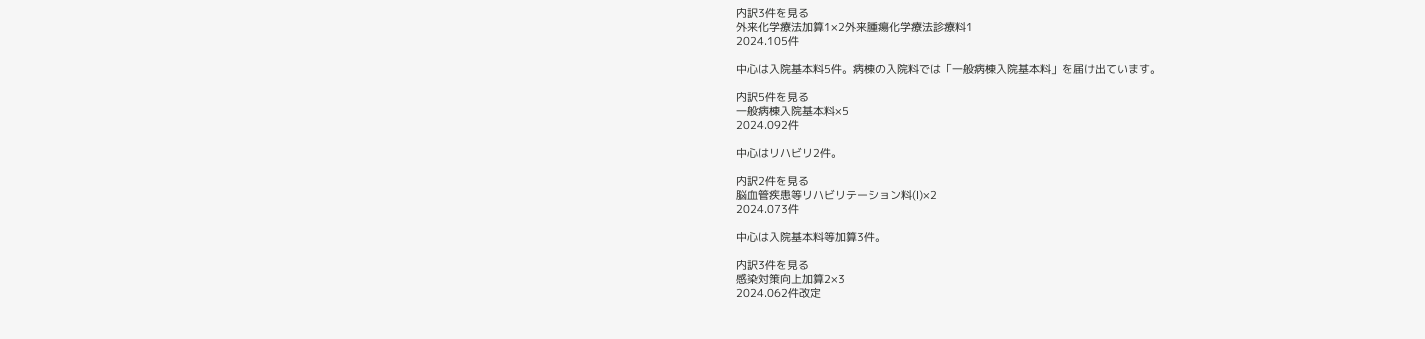内訳3件を見る
外来化学療法加算1×2外来腫瘍化学療法診療料1
2024.105件

中心は入院基本料5件。病棟の入院料では「一般病棟入院基本料」を届け出ています。

内訳5件を見る
一般病棟入院基本料×5
2024.092件

中心はリハビリ2件。

内訳2件を見る
脳血管疾患等リハビリテーション料(Ⅰ)×2
2024.073件

中心は入院基本料等加算3件。

内訳3件を見る
感染対策向上加算2×3
2024.062件改定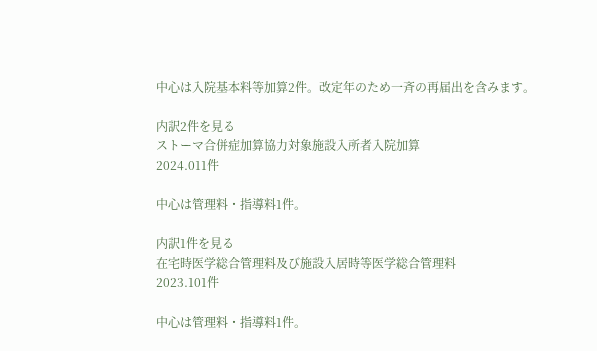中心は入院基本料等加算2件。改定年のため一斉の再届出を含みます。

内訳2件を見る
ストーマ合併症加算協力対象施設入所者入院加算
2024.011件

中心は管理料・指導料1件。

内訳1件を見る
在宅時医学総合管理料及び施設入居時等医学総合管理料
2023.101件

中心は管理料・指導料1件。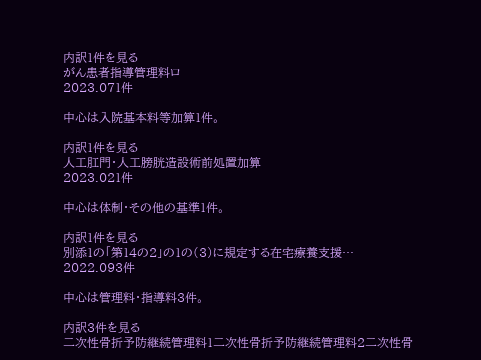内訳1件を見る
がん患者指導管理料ロ
2023.071件

中心は入院基本料等加算1件。

内訳1件を見る
人工肛門・人工膀胱造設術前処置加算
2023.021件

中心は体制・その他の基準1件。

内訳1件を見る
別添1の「第14の2」の1の(3)に規定する在宅療養支援…
2022.093件

中心は管理料・指導料3件。

内訳3件を見る
二次性骨折予防継続管理料1二次性骨折予防継続管理料2二次性骨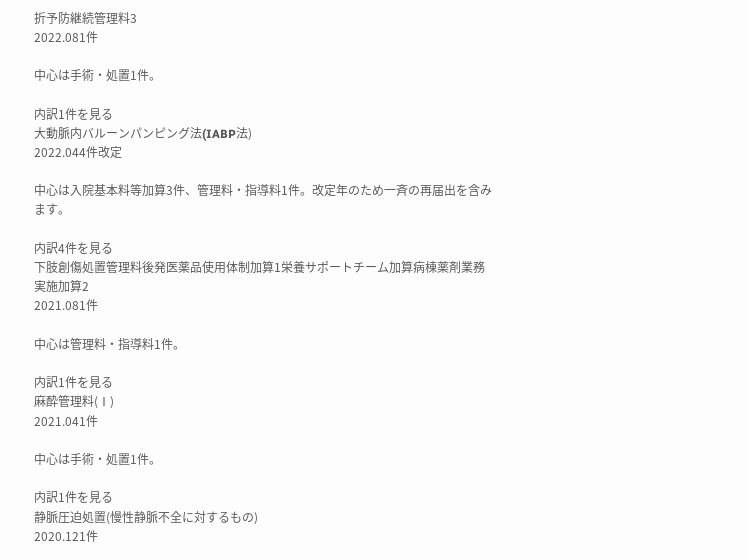折予防継続管理料3
2022.081件

中心は手術・処置1件。

内訳1件を見る
大動脈内バルーンパンピング法(IABP法)
2022.044件改定

中心は入院基本料等加算3件、管理料・指導料1件。改定年のため一斉の再届出を含みます。

内訳4件を見る
下肢創傷処置管理料後発医薬品使用体制加算1栄養サポートチーム加算病棟薬剤業務実施加算2
2021.081件

中心は管理料・指導料1件。

内訳1件を見る
麻酔管理料(Ⅰ)
2021.041件

中心は手術・処置1件。

内訳1件を見る
静脈圧迫処置(慢性静脈不全に対するもの)
2020.121件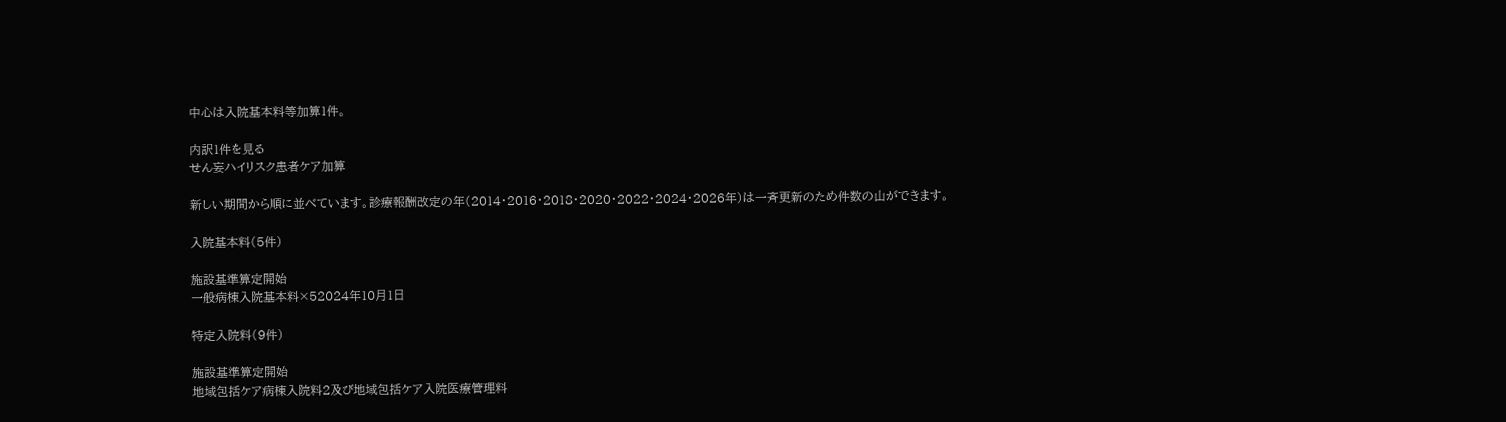中心は入院基本料等加算1件。

内訳1件を見る
せん妄ハイリスク患者ケア加算

新しい期間から順に並べています。診療報酬改定の年(2014・2016・2018・2020・2022・2024・2026年)は一斉更新のため件数の山ができます。

入院基本料(5件)

施設基準算定開始
一般病棟入院基本料×52024年10月1日

特定入院料(9件)

施設基準算定開始
地域包括ケア病棟入院料2及び地域包括ケア入院医療管理料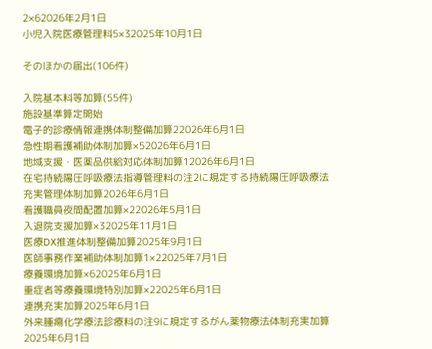2×62026年2月1日
小児入院医療管理料5×32025年10月1日

そのほかの届出(106件)

入院基本料等加算(55件)
施設基準算定開始
電子的診療情報連携体制整備加算22026年6月1日
急性期看護補助体制加算×52026年6月1日
地域支援・医薬品供給対応体制加算12026年6月1日
在宅持続陽圧呼吸療法指導管理料の注2に規定する持続陽圧呼吸療法充実管理体制加算2026年6月1日
看護職員夜間配置加算×22026年5月1日
入退院支援加算×32025年11月1日
医療DX推進体制整備加算2025年9月1日
医師事務作業補助体制加算1×22025年7月1日
療養環境加算×62025年6月1日
重症者等療養環境特別加算×22025年6月1日
連携充実加算2025年6月1日
外来腫瘍化学療法診療料の注9に規定するがん薬物療法体制充実加算2025年6月1日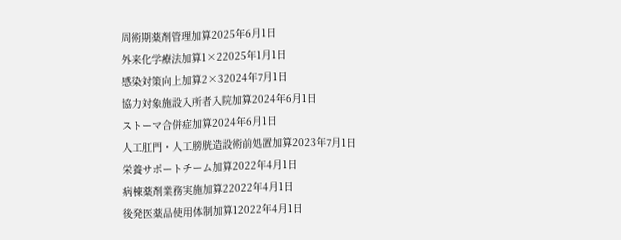周術期薬剤管理加算2025年6月1日
外来化学療法加算1×22025年1月1日
感染対策向上加算2×32024年7月1日
協力対象施設入所者入院加算2024年6月1日
ストーマ合併症加算2024年6月1日
人工肛門・人工膀胱造設術前処置加算2023年7月1日
栄養サポートチーム加算2022年4月1日
病棟薬剤業務実施加算22022年4月1日
後発医薬品使用体制加算12022年4月1日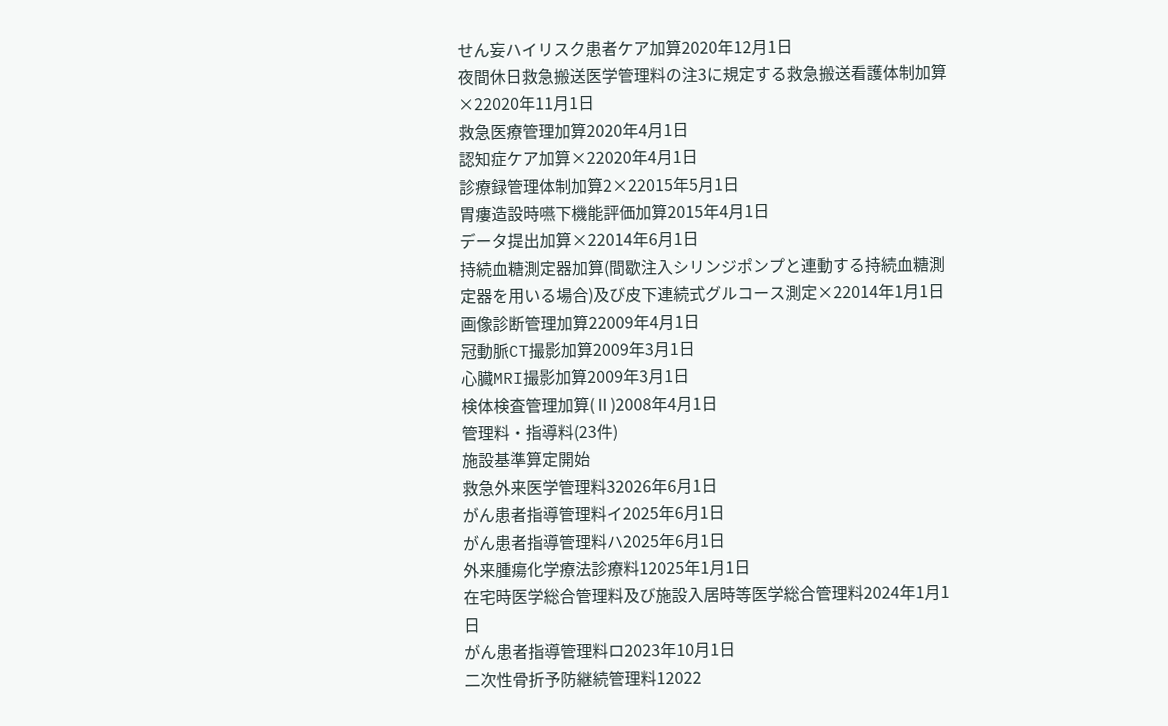せん妄ハイリスク患者ケア加算2020年12月1日
夜間休日救急搬送医学管理料の注3に規定する救急搬送看護体制加算×22020年11月1日
救急医療管理加算2020年4月1日
認知症ケア加算×22020年4月1日
診療録管理体制加算2×22015年5月1日
胃瘻造設時嚥下機能評価加算2015年4月1日
データ提出加算×22014年6月1日
持続血糖測定器加算(間歇注入シリンジポンプと連動する持続血糖測定器を用いる場合)及び皮下連続式グルコース測定×22014年1月1日
画像診断管理加算22009年4月1日
冠動脈CT撮影加算2009年3月1日
心臓MRI撮影加算2009年3月1日
検体検査管理加算(Ⅱ)2008年4月1日
管理料・指導料(23件)
施設基準算定開始
救急外来医学管理料32026年6月1日
がん患者指導管理料イ2025年6月1日
がん患者指導管理料ハ2025年6月1日
外来腫瘍化学療法診療料12025年1月1日
在宅時医学総合管理料及び施設入居時等医学総合管理料2024年1月1日
がん患者指導管理料ロ2023年10月1日
二次性骨折予防継続管理料12022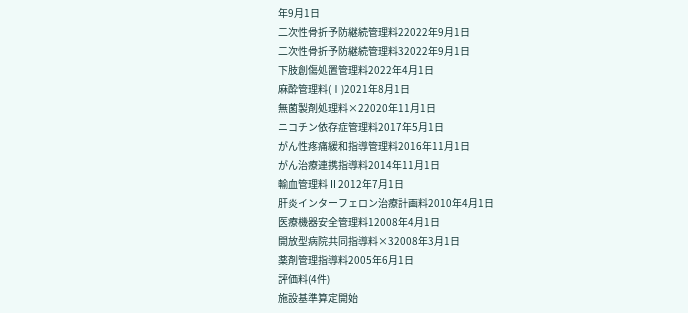年9月1日
二次性骨折予防継続管理料22022年9月1日
二次性骨折予防継続管理料32022年9月1日
下肢創傷処置管理料2022年4月1日
麻酔管理料(Ⅰ)2021年8月1日
無菌製剤処理料×22020年11月1日
ニコチン依存症管理料2017年5月1日
がん性疼痛緩和指導管理料2016年11月1日
がん治療連携指導料2014年11月1日
輸血管理料Ⅱ2012年7月1日
肝炎インターフェロン治療計画料2010年4月1日
医療機器安全管理料12008年4月1日
開放型病院共同指導料×32008年3月1日
薬剤管理指導料2005年6月1日
評価料(4件)
施設基準算定開始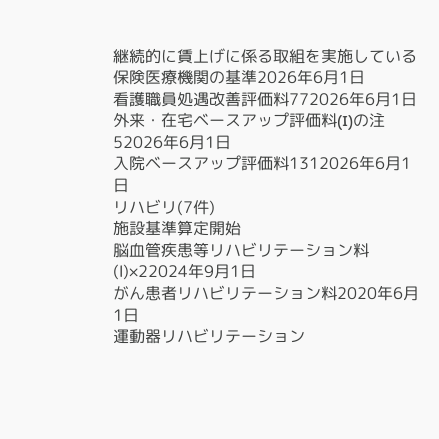継続的に賃上げに係る取組を実施している保険医療機関の基準2026年6月1日
看護職員処遇改善評価料772026年6月1日
外来・在宅ベースアップ評価料(I)の注52026年6月1日
入院ベースアップ評価料1312026年6月1日
リハビリ(7件)
施設基準算定開始
脳血管疾患等リハビリテーション料(Ⅰ)×22024年9月1日
がん患者リハビリテーション料2020年6月1日
運動器リハビリテーション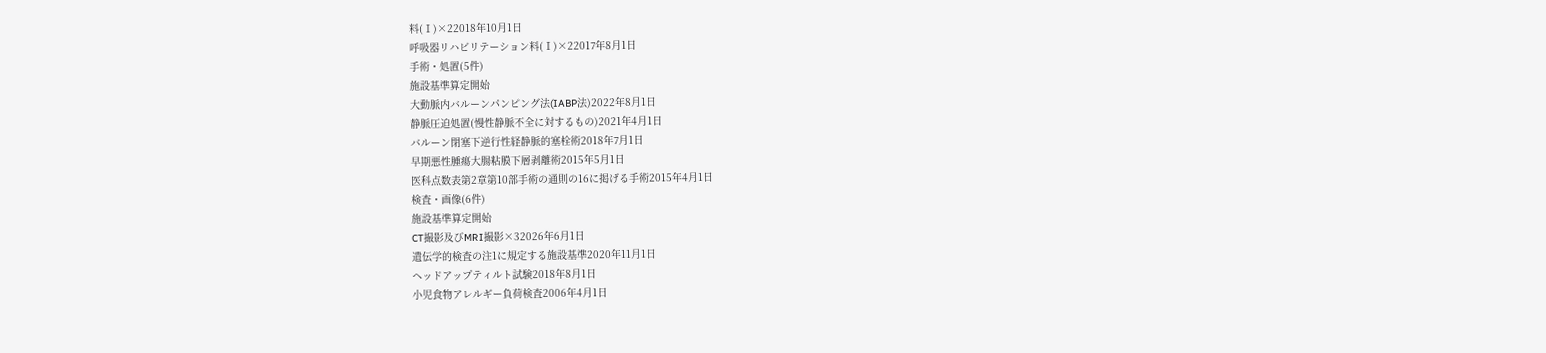料(Ⅰ)×22018年10月1日
呼吸器リハビリテーション料(Ⅰ)×22017年8月1日
手術・処置(5件)
施設基準算定開始
大動脈内バルーンパンピング法(IABP法)2022年8月1日
静脈圧迫処置(慢性静脈不全に対するもの)2021年4月1日
バルーン閉塞下逆行性経静脈的塞栓術2018年7月1日
早期悪性腫瘍大腸粘膜下層剥離術2015年5月1日
医科点数表第2章第10部手術の通則の16に掲げる手術2015年4月1日
検査・画像(6件)
施設基準算定開始
CT撮影及びMRI撮影×32026年6月1日
遺伝学的検査の注1に規定する施設基準2020年11月1日
ヘッドアップティルト試験2018年8月1日
小児食物アレルギー負荷検査2006年4月1日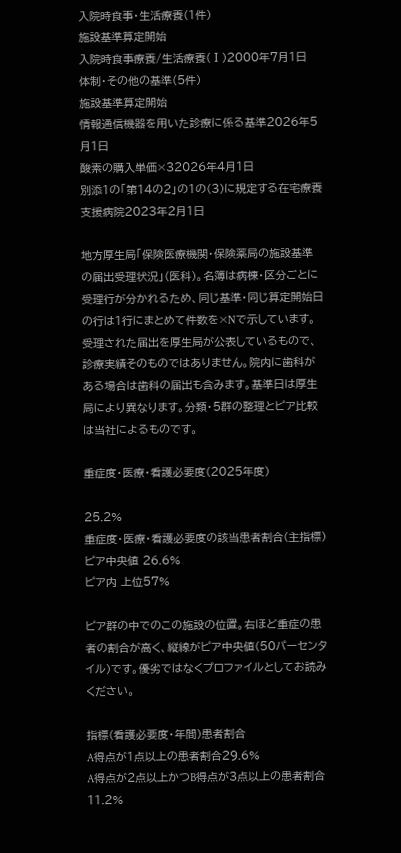入院時食事・生活療養(1件)
施設基準算定開始
入院時食事療養/生活療養(Ⅰ)2000年7月1日
体制・その他の基準(5件)
施設基準算定開始
情報通信機器を用いた診療に係る基準2026年5月1日
酸素の購入単価×32026年4月1日
別添1の「第14の2」の1の(3)に規定する在宅療養支援病院2023年2月1日

地方厚生局「保険医療機関・保険薬局の施設基準の届出受理状況」(医科)。名簿は病棟・区分ごとに受理行が分かれるため、同じ基準・同じ算定開始日の行は1行にまとめて件数を×Nで示しています。受理された届出を厚生局が公表しているもので、診療実績そのものではありません。院内に歯科がある場合は歯科の届出も含みます。基準日は厚生局により異なります。分類・5群の整理とピア比較は当社によるものです。

重症度・医療・看護必要度(2025年度)

25.2%
重症度・医療・看護必要度の該当患者割合(主指標)ピア中央値 26.6%
ピア内 上位57%

ピア群の中でのこの施設の位置。右ほど重症の患者の割合が高く、縦線がピア中央値(50パーセンタイル)です。優劣ではなくプロファイルとしてお読みください。

指標(看護必要度・年間)患者割合
A得点が1点以上の患者割合29.6%
A得点が2点以上かつB得点が3点以上の患者割合11.2%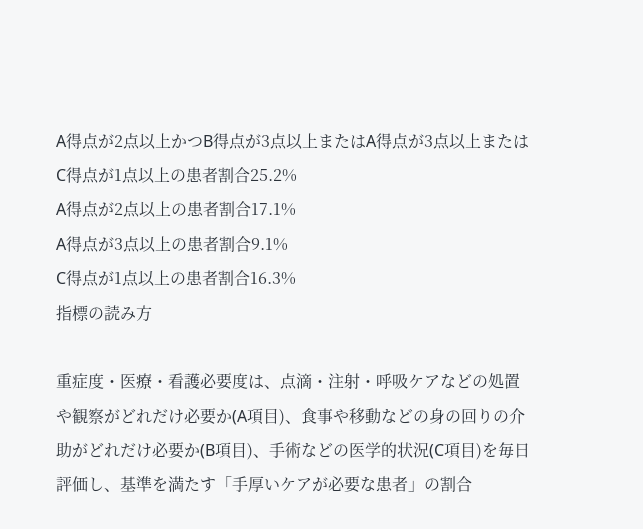A得点が2点以上かつB得点が3点以上またはA得点が3点以上またはC得点が1点以上の患者割合25.2%
A得点が2点以上の患者割合17.1%
A得点が3点以上の患者割合9.1%
C得点が1点以上の患者割合16.3%
指標の読み方

重症度・医療・看護必要度は、点滴・注射・呼吸ケアなどの処置や観察がどれだけ必要か(A項目)、食事や移動などの身の回りの介助がどれだけ必要か(B項目)、手術などの医学的状況(C項目)を毎日評価し、基準を満たす「手厚いケアが必要な患者」の割合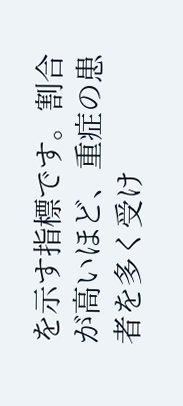を示す指標です。割合が高いほど、重症の患者を多く受け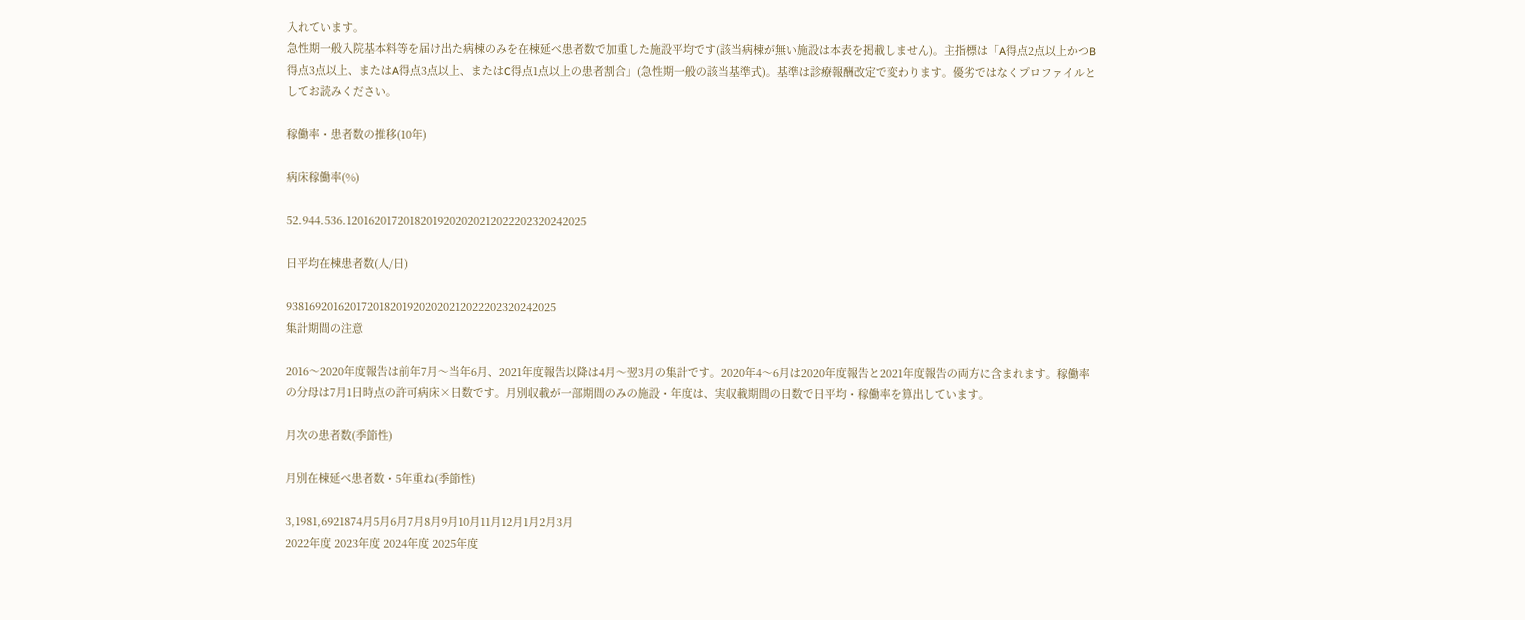入れています。
急性期一般入院基本料等を届け出た病棟のみを在棟延べ患者数で加重した施設平均です(該当病棟が無い施設は本表を掲載しません)。主指標は「A得点2点以上かつB得点3点以上、またはA得点3点以上、またはC得点1点以上の患者割合」(急性期一般の該当基準式)。基準は診療報酬改定で変わります。優劣ではなくプロファイルとしてお読みください。

稼働率・患者数の推移(10年)

病床稼働率(%)

52.944.536.12016201720182019202020212022202320242025

日平均在棟患者数(人/日)

9381692016201720182019202020212022202320242025
集計期間の注意

2016〜2020年度報告は前年7月〜当年6月、2021年度報告以降は4月〜翌3月の集計です。2020年4〜6月は2020年度報告と2021年度報告の両方に含まれます。稼働率の分母は7月1日時点の許可病床×日数です。月別収載が一部期間のみの施設・年度は、実収載期間の日数で日平均・稼働率を算出しています。

月次の患者数(季節性)

月別在棟延べ患者数・5年重ね(季節性)

3,1981,6921874月5月6月7月8月9月10月11月12月1月2月3月
2022年度 2023年度 2024年度 2025年度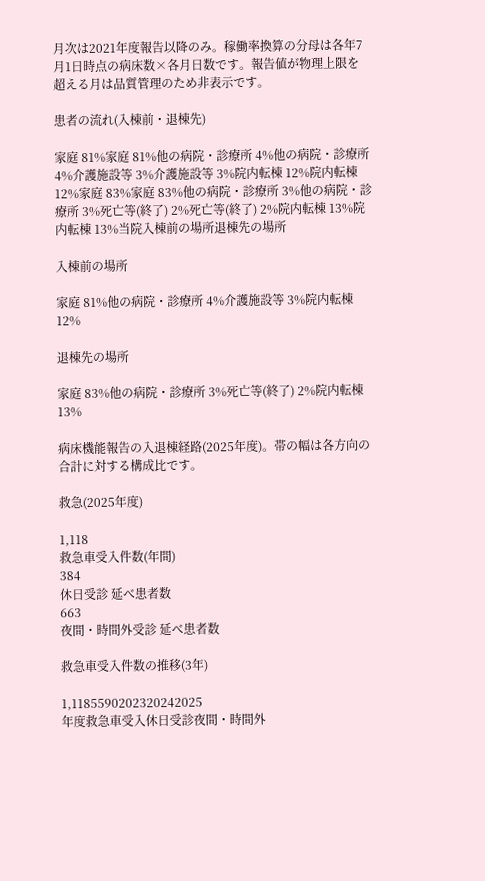月次は2021年度報告以降のみ。稼働率換算の分母は各年7月1日時点の病床数×各月日数です。報告値が物理上限を超える月は品質管理のため非表示です。

患者の流れ(入棟前・退棟先)

家庭 81%家庭 81%他の病院・診療所 4%他の病院・診療所 4%介護施設等 3%介護施設等 3%院内転棟 12%院内転棟 12%家庭 83%家庭 83%他の病院・診療所 3%他の病院・診療所 3%死亡等(終了) 2%死亡等(終了) 2%院内転棟 13%院内転棟 13%当院入棟前の場所退棟先の場所

入棟前の場所

家庭 81%他の病院・診療所 4%介護施設等 3%院内転棟 12%

退棟先の場所

家庭 83%他の病院・診療所 3%死亡等(終了) 2%院内転棟 13%

病床機能報告の入退棟経路(2025年度)。帯の幅は各方向の合計に対する構成比です。

救急(2025年度)

1,118
救急車受入件数(年間)
384
休日受診 延べ患者数
663
夜間・時間外受診 延べ患者数

救急車受入件数の推移(3年)

1,1185590202320242025
年度救急車受入休日受診夜間・時間外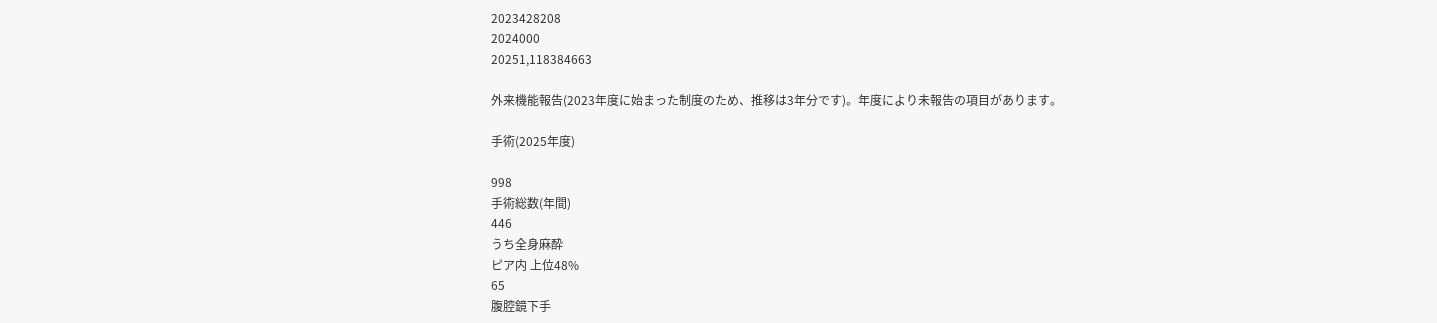2023428208
2024000
20251,118384663

外来機能報告(2023年度に始まった制度のため、推移は3年分です)。年度により未報告の項目があります。

手術(2025年度)

998
手術総数(年間)
446
うち全身麻酔
ピア内 上位48%
65
腹腔鏡下手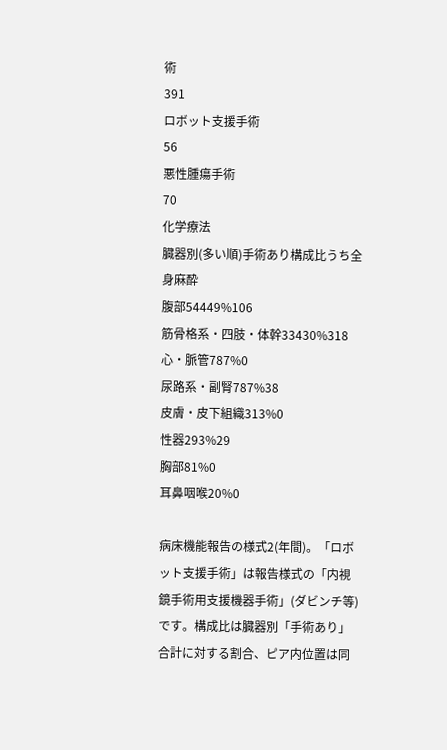術
391
ロボット支援手術
56
悪性腫瘍手術
70
化学療法
臓器別(多い順)手術あり構成比うち全身麻酔
腹部54449%106
筋骨格系・四肢・体幹33430%318
心・脈管787%0
尿路系・副腎787%38
皮膚・皮下組織313%0
性器293%29
胸部81%0
耳鼻咽喉20%0

病床機能報告の様式2(年間)。「ロボット支援手術」は報告様式の「内視鏡手術用支援機器手術」(ダビンチ等)です。構成比は臓器別「手術あり」合計に対する割合、ピア内位置は同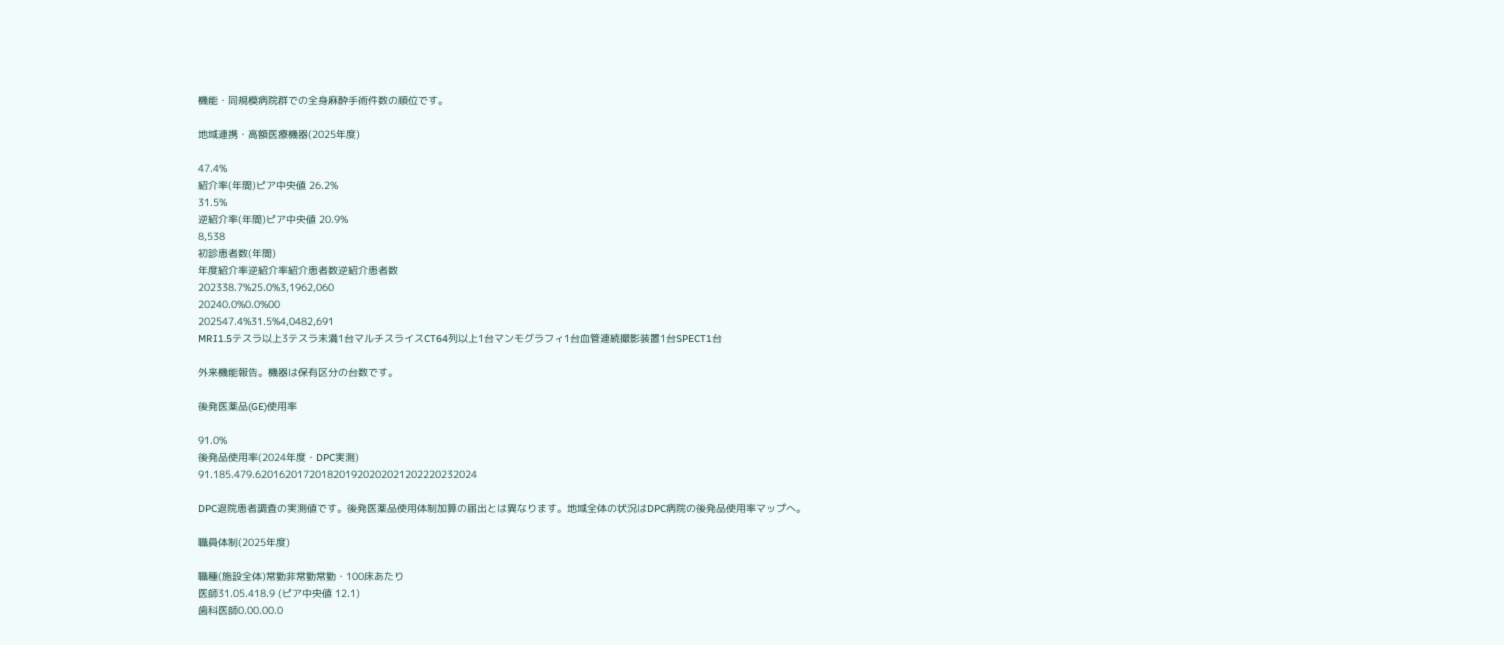機能・同規模病院群での全身麻酔手術件数の順位です。

地域連携・高額医療機器(2025年度)

47.4%
紹介率(年間)ピア中央値 26.2%
31.5%
逆紹介率(年間)ピア中央値 20.9%
8,538
初診患者数(年間)
年度紹介率逆紹介率紹介患者数逆紹介患者数
202338.7%25.0%3,1962,060
20240.0%0.0%00
202547.4%31.5%4,0482,691
MRI1.5テスラ以上3テスラ未満1台マルチスライスCT64列以上1台マンモグラフィ1台血管連続撮影装置1台SPECT1台

外来機能報告。機器は保有区分の台数です。

後発医薬品(GE)使用率

91.0%
後発品使用率(2024年度・DPC実測)
91.185.479.6201620172018201920202021202220232024

DPC退院患者調査の実測値です。後発医薬品使用体制加算の届出とは異なります。地域全体の状況はDPC病院の後発品使用率マップへ。

職員体制(2025年度)

職種(施設全体)常勤非常勤常勤・100床あたり
医師31.05.418.9 (ピア中央値 12.1)
歯科医師0.00.00.0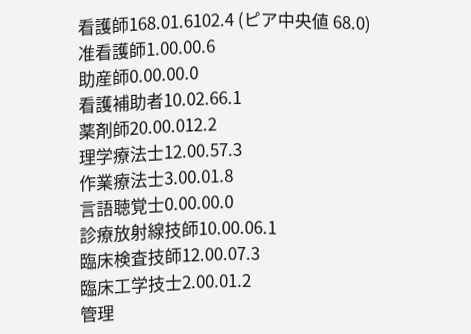看護師168.01.6102.4 (ピア中央値 68.0)
准看護師1.00.00.6
助産師0.00.00.0
看護補助者10.02.66.1
薬剤師20.00.012.2
理学療法士12.00.57.3
作業療法士3.00.01.8
言語聴覚士0.00.00.0
診療放射線技師10.00.06.1
臨床検査技師12.00.07.3
臨床工学技士2.00.01.2
管理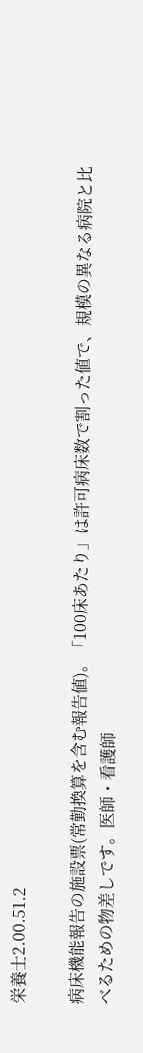栄養士2.00.51.2

病床機能報告の施設票(常勤換算を含む報告値)。「100床あたり」は許可病床数で割った値で、規模の異なる病院と比べるための物差しです。医師・看護師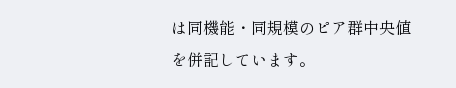は同機能・同規模のピア群中央値を併記しています。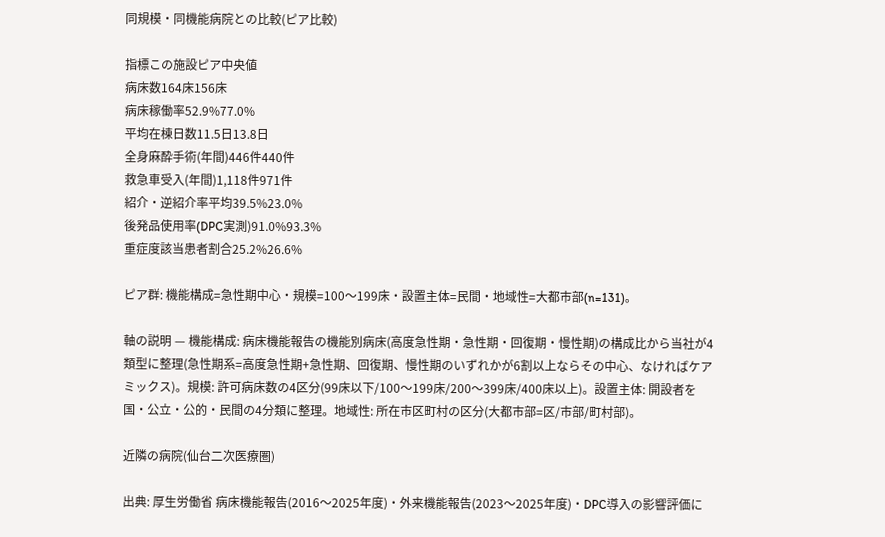同規模・同機能病院との比較(ピア比較)

指標この施設ピア中央値
病床数164床156床
病床稼働率52.9%77.0%
平均在棟日数11.5日13.8日
全身麻酔手術(年間)446件440件
救急車受入(年間)1,118件971件
紹介・逆紹介率平均39.5%23.0%
後発品使用率(DPC実測)91.0%93.3%
重症度該当患者割合25.2%26.6%

ピア群: 機能構成=急性期中心・規模=100〜199床・設置主体=民間・地域性=大都市部(n=131)。

軸の説明 — 機能構成: 病床機能報告の機能別病床(高度急性期・急性期・回復期・慢性期)の構成比から当社が4類型に整理(急性期系=高度急性期+急性期、回復期、慢性期のいずれかが6割以上ならその中心、なければケアミックス)。規模: 許可病床数の4区分(99床以下/100〜199床/200〜399床/400床以上)。設置主体: 開設者を国・公立・公的・民間の4分類に整理。地域性: 所在市区町村の区分(大都市部=区/市部/町村部)。

近隣の病院(仙台二次医療圏)

出典: 厚生労働省 病床機能報告(2016〜2025年度)・外来機能報告(2023〜2025年度)・DPC導入の影響評価に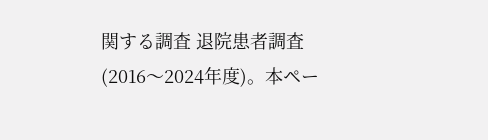関する調査 退院患者調査(2016〜2024年度)。本ペー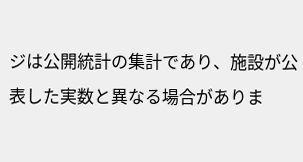ジは公開統計の集計であり、施設が公表した実数と異なる場合がありま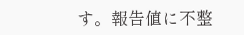す。報告値に不整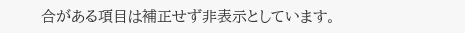合がある項目は補正せず非表示としています。